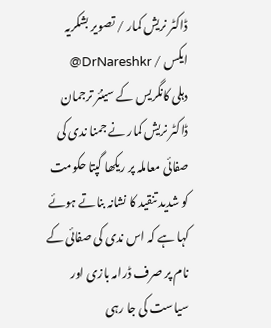ڈاکٹر نریش کمار / تصویر بشکریہ ایکس / DrNareshkr@
دہلی کانگریس کے سینئر ترجمان ڈاکٹر نریش کمار نے جمنا ندی کی صفائی معاملہ پر ریکھا گپتا حکومت کو شدید تنقید کا نشانہ بناتے ہوئے کہا ہے کہ اس ندی کی صفائی کے نام پر صرف ڈرامہ بازی اور سیاست کی جا رہی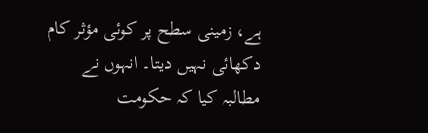ہے، زمینی سطح پر کوئی مؤثر کام دکھائی نہیں دیتا۔ انہوں نے مطالبہ کیا کہ حکومت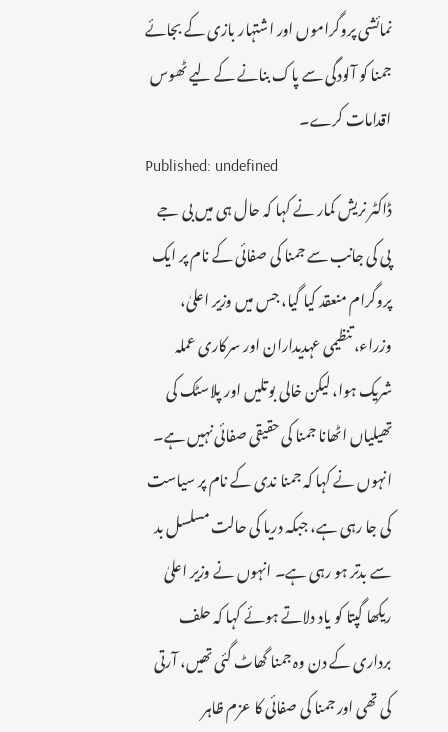نمائشی پروگراموں اور اشتہار بازی کے بجائے جمنا کو آلودگی سے پاک بنانے کے لیے ٹھوس اقدامات کرے۔
Published: undefined
ڈاکٹر نریش کمار نے کہا کہ حال ہی میں بی جے پی کی جانب سے جمنا کی صفائی کے نام پر ایک پروگرام منعقد کیا گیا، جس میں وزیر اعلیٰ، وزراء، تنظیمی عہدیداران اور سرکاری عملہ شریک ہوا، لیکن خالی بوتلیں اور پلاسٹک کی تھیلیاں اٹھانا جمنا کی حقیقی صفائی نہیں ہے۔ انہوں نے کہا کہ جمنا ندی کے نام پر سیاست کی جا رہی ہے، جبکہ دریا کی حالت مسلسل بد سے بدتر ہو رہی ہے۔ انہوں نے وزیر اعلیٰ ریکھا گپتا کو یاد دلاتے ہوئے کہا کہ حلف برداری کے دن وہ جمنا گھاٹ گئی تھیں، آرتی کی تھی اور جمنا کی صفائی کا عزم ظاہر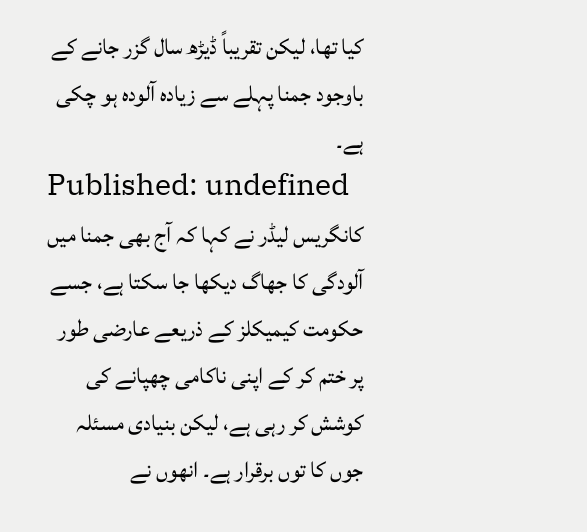کیا تھا، لیکن تقریباً ڈیڑھ سال گزر جانے کے باوجود جمنا پہلے سے زیادہ آلودہ ہو چکی ہے۔
Published: undefined
کانگریس لیڈر نے کہا کہ آج بھی جمنا میں آلودگی کا جھاگ دیکھا جا سکتا ہے، جسے حکومت کیمیکلز کے ذریعے عارضی طور پر ختم کر کے اپنی ناکامی چھپانے کی کوشش کر رہی ہے، لیکن بنیادی مسئلہ جوں کا توں برقرار ہے۔ انھوں نے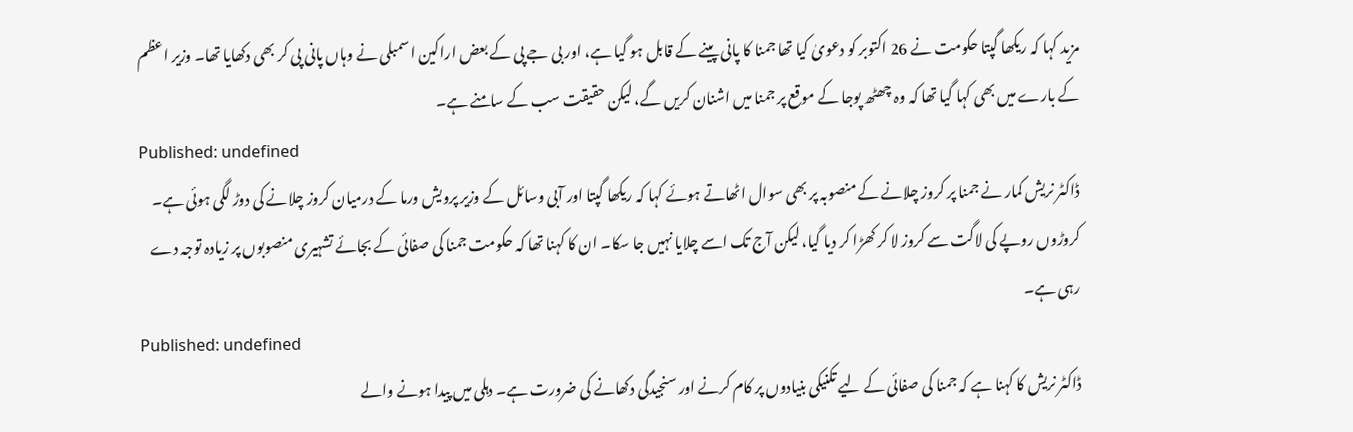مزید کہا کہ ریکھا گپتا حکومت نے 26 اکتوبر کو دعویٰ کیا تھا جمنا کا پانی پینے کے قابل ہو گیا ہے، اور بی جے پی کے بعض اراکین اسمبلی نے وہاں پانی پی کر بھی دکھایا تھا۔ وزیر اعظم کے بارے میں بھی کہا گیا تھا کہ وہ چھٹھ پوجا کے موقع پر جمنا میں اشنان کریں گے، لیکن حقیقت سب کے سامنے ہے۔
Published: undefined
ڈاکٹر نریش کمار نے جمنا پر کروز چلانے کے منصوبہ پر بھی سوال اٹھاتے ہوئے کہا کہ ریکھا گپتا اور آبی وسائل کے وزیر پرویش ورما کے درمیان کروز چلانے کی دوڑ لگی ہوئی ہے۔ کروڑوں روپے کی لاگت سے کروز لا کر کھڑا کر دیا گیا، لیکن آج تک اسے چلایا نہیں جا سکا۔ ان کا کہنا تھا کہ حکومت جمنا کی صفائی کے بجائے تشہیری منصوبوں پر زیادہ توجہ دے رہی ہے۔
Published: undefined
ڈاکٹر نریش کا کہنا ہے کہ جمنا کی صفائی کے لیے تکنیکی بنیادوں پر کام کرنے اور سنجیدگی دکھانے کی ضرورت ہے۔ دہلی میں پیدا ہونے والے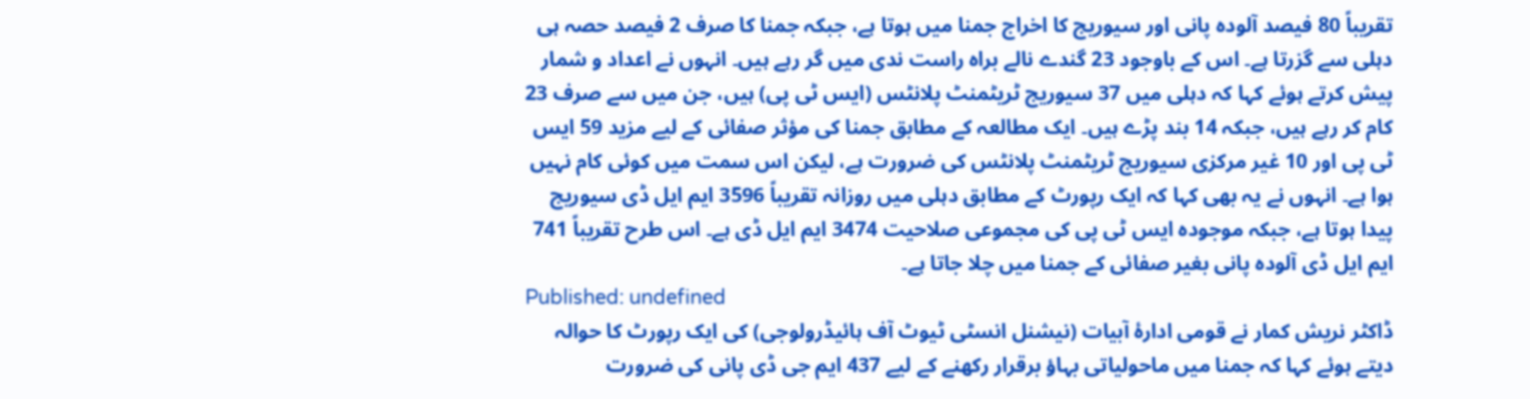تقریباً 80 فیصد آلودہ پانی اور سیوریج کا اخراج جمنا میں ہوتا ہے، جبکہ جمنا کا صرف 2 فیصد حصہ ہی دہلی سے گزرتا ہے۔ اس کے باوجود 23 گندے نالے براہ راست ندی میں گر رہے ہیں۔ انہوں نے اعداد و شمار پیش کرتے ہوئے کہا کہ دہلی میں 37 سیوریج ٹریٹمنٹ پلانٹس (ایس ٹی پی) ہیں، جن میں سے صرف 23 کام کر رہے ہیں، جبکہ 14 بند پڑے ہیں۔ ایک مطالعہ کے مطابق جمنا کی مؤثر صفائی کے لیے مزید 59 ایس ٹی پی اور 10 غیر مرکزی سیوریج ٹریٹمنٹ پلانٹس کی ضرورت ہے، لیکن اس سمت میں کوئی کام نہیں ہوا ہے۔ انہوں نے یہ بھی کہا کہ ایک رپورٹ کے مطابق دہلی میں روزانہ تقریباً 3596 ایم ایل ڈی سیوریج پیدا ہوتا ہے، جبکہ موجودہ ایس ٹی پی کی مجموعی صلاحیت 3474 ایم ایل ڈی ہے۔ اس طرح تقریباً 741 ایم ایل ڈی آلودہ پانی بغیر صفائی کے جمنا میں چلا جاتا ہے۔
Published: undefined
ڈاکٹر نریش کمار نے قومی ادارۂ آبیات (نیشنل انسٹی ٹیوٹ آف ہائیڈرولوجی) کی ایک رپورٹ کا حوالہ دیتے ہوئے کہا کہ جمنا میں ماحولیاتی بہاؤ برقرار رکھنے کے لیے 437 ایم جی ڈی پانی کی ضرورت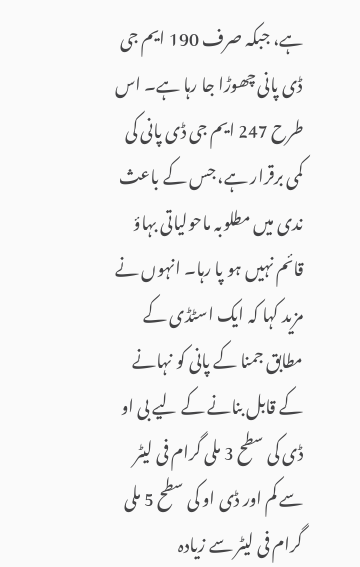ہے، جبکہ صرف 190 ایم جی ڈی پانی چھوڑا جا رہا ہے۔ اس طرح 247 ایم جی ڈی پانی کی کمی برقرار ہے، جس کے باعث ندی میں مطلوبہ ماحولیاتی بہاؤ قائم نہیں ہو پا رہا۔ انہوں نے مزید کہا کہ ایک اسٹڈی کے مطابق جمنا کے پانی کو نہانے کے قابل بنانے کے لیے بی او ڈی کی سطح 3 ملی گرام فی لیٹر سے کم اور ڈی او کی سطح 5 ملی گرام فی لیٹر سے زیادہ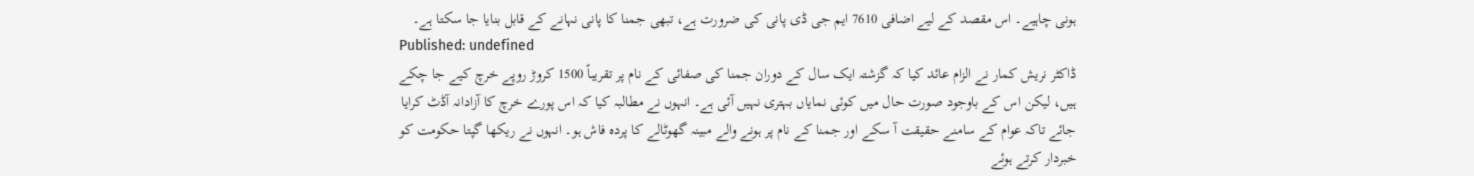ہونی چاہیے۔ اس مقصد کے لیے اضافی 7610 ایم جی ڈی پانی کی ضرورت ہے، تبھی جمنا کا پانی نہانے کے قابل بنایا جا سکتا ہے۔
Published: undefined
ڈاکٹر نریش کمار نے الزام عائد کیا کہ گزشتہ ایک سال کے دوران جمنا کی صفائی کے نام پر تقریباً 1500 کروڑ روپے خرچ کیے جا چکے ہیں، لیکن اس کے باوجود صورت حال میں کوئی نمایاں بہتری نہیں آئی ہے۔ انہوں نے مطالبہ کیا کہ اس پورے خرچ کا آزادانہ آڈٹ کرایا جائے تاکہ عوام کے سامنے حقیقت آ سکے اور جمنا کے نام پر ہونے والے مبینہ گھوٹالے کا پردہ فاش ہو۔ انہوں نے ریکھا گپتا حکومت کو خبردار کرتے ہوئے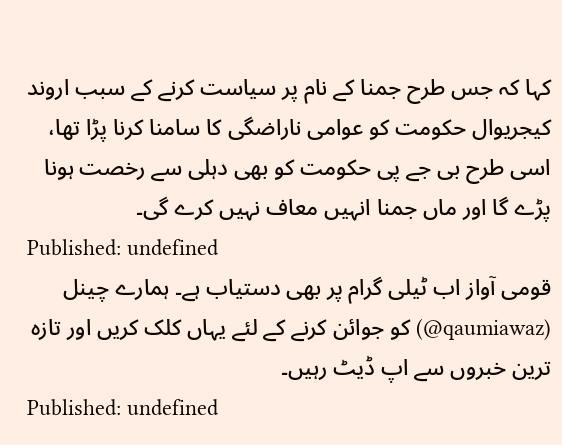کہا کہ جس طرح جمنا کے نام پر سیاست کرنے کے سبب اروند کیجریوال حکومت کو عوامی ناراضگی کا سامنا کرنا پڑا تھا، اسی طرح بی جے پی حکومت کو بھی دہلی سے رخصت ہونا پڑے گا اور ماں جمنا انہیں معاف نہیں کرے گی۔
Published: undefined
قومی آواز اب ٹیلی گرام پر بھی دستیاب ہے۔ ہمارے چینل (qaumiawaz@) کو جوائن کرنے کے لئے یہاں کلک کریں اور تازہ ترین خبروں سے اپ ڈیٹ رہیں۔
Published: undefined